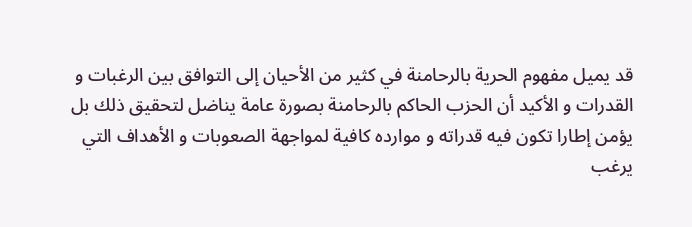قد يميل مفهوم الحرية بالرحامنة في كثير من الأحيان إلى التوافق بين الرغبات و القدرات و الأكيد أن الحزب الحاكم بالرحامنة بصورة عامة يناضل لتحقيق ذلك بل يؤمن إطارا تكون فيه قدراته و موارده كافية لمواجهة الصعوبات و الأهداف التي يرغب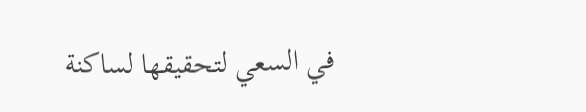في السعي لتحقيقها لساكنة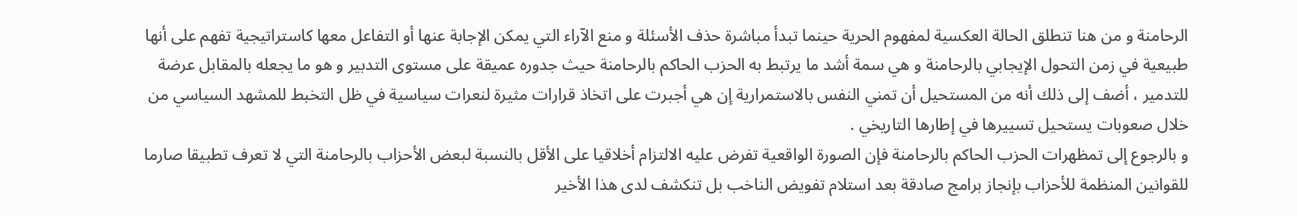الرحامنة و من هنا تنطلق الحالة العكسية لمفهوم الحرية حينما تبدأ مباشرة حذف الأسئلة و منع الآراء التي يمكن الإجابة عنها أو التفاعل معها كاستراتيجية تفهم على أنها طبيعية في زمن التحول الإيجابي بالرحامنة و هي سمة أشد ما يرتبط به الحزب الحاكم بالرحامنة حيث جدوره عميقة على مستوى التدبير و هو ما يجعله بالمقابل عرضة للتدمير ، أضف إلى ذلك أنه من المستحيل أن تمني النفس بالاستمرارية إن هي أجبرت على اتخاذ قرارات مثيرة لنعرات سياسية في ظل التخبط للمشهد السياسي من خلال صعوبات يستحيل تسييرها في إطارها التاريخي .
و بالرجوع إلى تمظهرات الحزب الحاكم بالرحامنة فإن الصورة الواقعية تفرض عليه الالتزام أخلاقيا على الأقل بالنسبة لبعض الأحزاب بالرحامنة التي لا تعرف تطبيقا صارما للقوانين المنظمة للأحزاب بإنجاز برامج صادقة بعد استلام تفويض الناخب بل تنكشف لدى هذا الأخير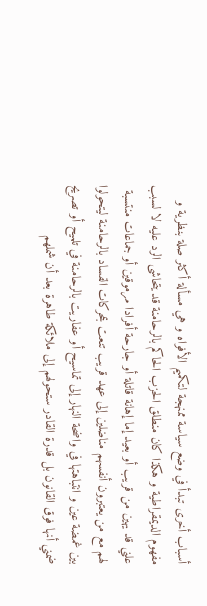أسباب أخرى تبدأ في وضع سياسة ممنهجة لتكميم الأفواه و هي مسألة أكثر صلة بنظرية و مفهوم الديمقراطية و هكذا كان منطلق الحزب الحاكم بالرحامنة قد يتحاشى الرد عليه لا لسبب علني قد يهين من قريب أو بعيد إما إهانة قاتلة أو جارحة أفرادا مرموقين أو جماعات منتسبة لهم مع من يعتبرون أنفسهم مناضلين إلى عهد قريب تنعت بمحركات الفساد بالرحامنة ليتحولوا بين غمضة عين و انتباهتها في واضحة النهار إلى تماسيح أو عفاريت بالرحامنة في تلميح أو تصريح ضمني أنها فوق القانون بل قدرة القادر ستحولهم إلى ملائكة طاهرة بعد أن شملهم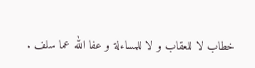خطاب لا للعقاب و لا للمساءلة و عفا الله عما سلف .